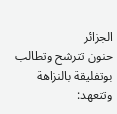الجزائر
حنون تترشح وتطالب بوتفليقة بالنزاهة وتتعهد: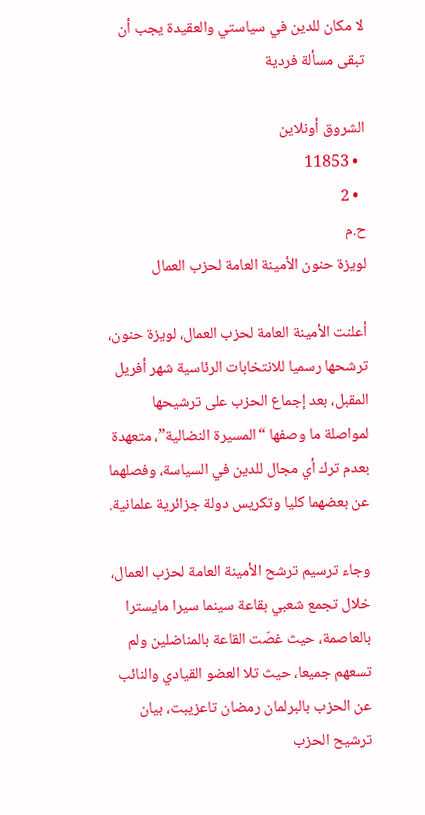لا مكان للدين في سياستي والعقيدة يجب أن تبقى مسألة فردية

الشروق أونلاين
  • 11853
  • 2
ح.م
لويزة حنون الأمينة العامة لحزب العمال

أعلنت الأمينة العامة لحزب العمال، لويزة حنون، ترشحها رسميا للانتخابات الرئاسية شهر أفريل المقبل، بعد إجماع الحزب على ترشيحها لمواصلة ما وصفها “المسيرة النضالية”، متعهدة بعدم ترك أي مجال للدين في السياسة، وفصلهما عن بعضهما كليا وتكريس دولة جزائرية علمانية.

وجاء ترسيم ترشح الأمينة العامة لحزب العمال، خلال تجمع شعبي بقاعة سينما سيرا مايسترا بالعاصمة، حيث غصّت القاعة بالمناضلين ولم تسعهم جميعا، حيث تلا العضو القيادي والنائب عن الحزب بالبرلمان رمضان تاعزيبت، بيان ترشيح الحزب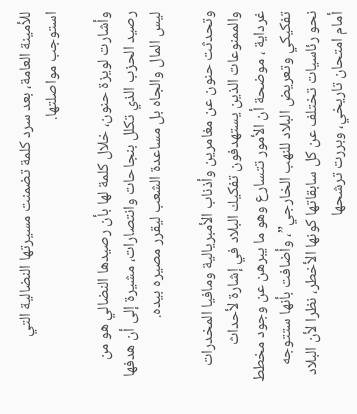للأمينة العامة، بعد سرد كلمة تضمنت مسيرتها النضالية التي استوجب مواصلتها.

وأشارت لويزة حنون، خلال كلمة لها بأن رصيدها النضالي هو من رصيد الحزب الذي تكلل بنجاحات وانتصارات، مشيرة إلى أن هدفها ليس المال والجاه بل مساعدة الشعب ليقرر مصيره بيده.

وتحدثت حنون عن مغامرين وأذناب الأمبريالية ومافيا المخدرات والممنوعات الذين يستهدفون تفكيك البلاد في إشارة لأحداث غرداية ، موضحة أن الأمور تتسارع وهو ما يبرهن عن وجود مخطط تفكيكي وتعريض البلاد للنهب الخارجي”، وأضافت بأنها ستتوجه نحو رئاسيات تختلف عن كل سابقاتها كونها الأخطر، نظرا لأن البلاد أمام امتحان تاريخي، وبررت ترشحها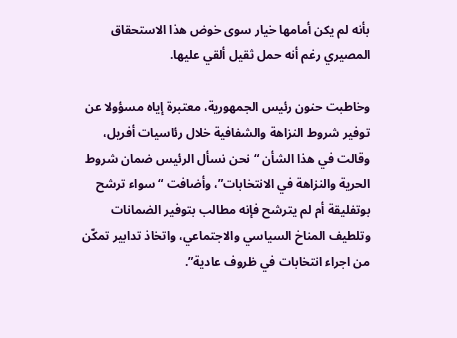بأنه لم يكن أمامها خيار سوى خوض هذا الاستحقاق المصيري رغم أنه حمل ثقيل ألقي عليها.

وخاطبت حنون رئيس الجمهورية، معتبرة إياه مسؤولا عن توفير شروط النزاهة والشفافية خلال رئاسيات أفريل، وقالت في هذا الشأن “نحن نسأل الرئيس ضمان شروط الحرية والنزاهة في الانتخابات”، وأضافت “سواء ترشح بوتفليقة أم لم يترشح فإنه مطالب بتوفير الضمانات وتلطيف المناخ السياسي والاجتماعي، واتخاذ تدابير تمكّن من اجراء انتخابات في ظروف عادية”.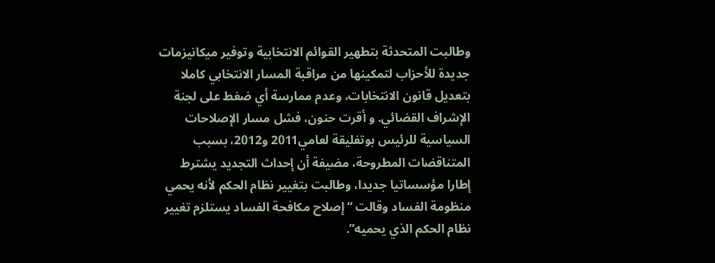وطالبت المتحدثة بتطهير القوائم الانتخابية وتوفير ميكانيزمات جديدة للأحزاب لتمكينها من مراقبة المسار الانتخابي كاملا بتعديل قانون الانتخابات، وعدم ممارسة أي ضغط على لجنة الإشراف القضائي. و أقرت حنون، فشل مسار الإصلاحات السياسية للرئيس بوتفليقة لعامي2011 و2012، بسبب  المتناقضات المطروحة، مضيفة أن إحداث التجديد يشترط إطارا مؤسساتيا جديدا، وطالبت بتغيير نظام الحكم لأنه يحمي منظومة الفساد وقالت “إصلاح مكافحة الفساد يستلزم تغيير نظام الحكم الذي يحميه”.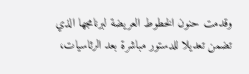وقدمت حنون الخطوط العريضة لبرنامجها الذي تضمن تعديلا للدستور مباشرة بعد الرئاسيات،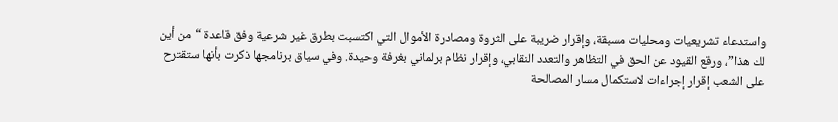واستدعاء تشريعيات ومحليات مسبقة، وإقرار ضريبة على الثروة ومصادرة الأموال التي اكتسبت بطرق غير شرعية وفق قاعدة “من أين لك هذا”، ورقع القيود عن الحق في التظاهر والتعدد النقابي، وإقرار نظام برلماني بغرفة وحيدة. وفي سياق برنامجها ذكرت بأنها ستقترح على الشعب إقرار إجراءات لاستكمال مسار المصالحة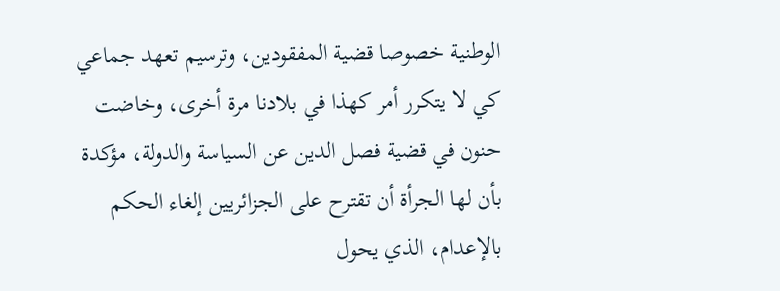الوطنية خصوصا قضية المفقودين، وترسيم تعهد جماعي كي لا يتكرر أمر كهذا في بلادنا مرة أخرى، وخاضت حنون في قضية فصل الدين عن السياسة والدولة، مؤكدة بأن لها الجرأة أن تقترح على الجزائريين إلغاء الحكم بالإعدام، الذي يحول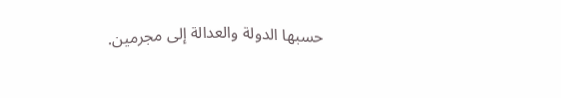حسبها الدولة والعدالة إلى مجرمين.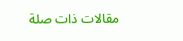مقالات ذات صلة